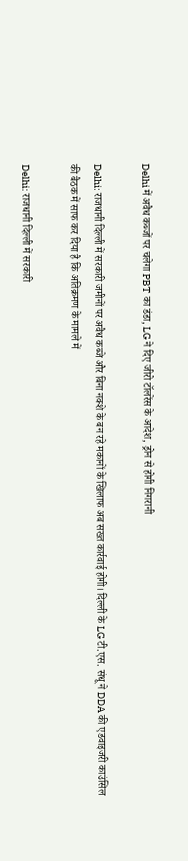Delhi में अवैध कब्जों पर चलेगा PBT का डंडा, LG ने दिए जीरो टॉलरेंस के आदेश, ड्रोन से होगी निगरानी

Delhi: राजधानी दिल्ली में सरकारी जमीनों पर अवैध कब्जे और बिना नक्शे के बन रहे मकानों के खिलाफ अब सख्त कार्रवाई होगी। दिल्ली के LG टी.एस. संधू ने DDA की एडवाइजरी काउंसिल की बैठक में साफ कर दिया है कि अतिक्रमण के मामले में

Delhi: राजधानी दिल्ली में सरकारी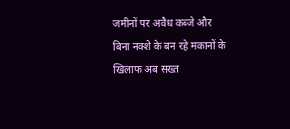जमीनों पर अवैध कब्जे और बिना नक्शे के बन रहे मकानों के खिलाफ अब सख्त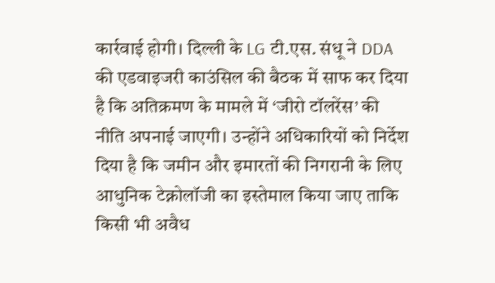कार्रवाई होगी। दिल्ली के LG टी.एस. संधू ने DDA की एडवाइजरी काउंसिल की बैठक में साफ कर दिया है कि अतिक्रमण के मामले में ‘जीरो टॉलरेंस’ की नीति अपनाई जाएगी। उन्होंने अधिकारियों को निर्देश दिया है कि जमीन और इमारतों की निगरानी के लिए आधुनिक टेक्नोलॉजी का इस्तेमाल किया जाए ताकि किसी भी अवैध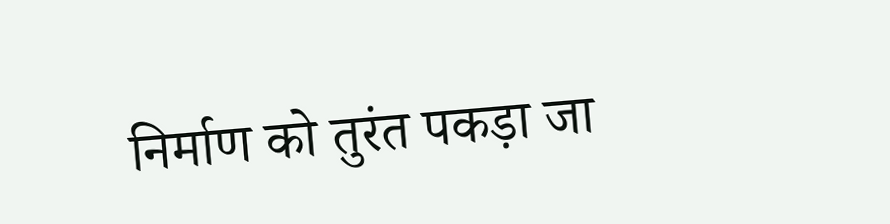निर्माण को तुरंत पकड़ा जा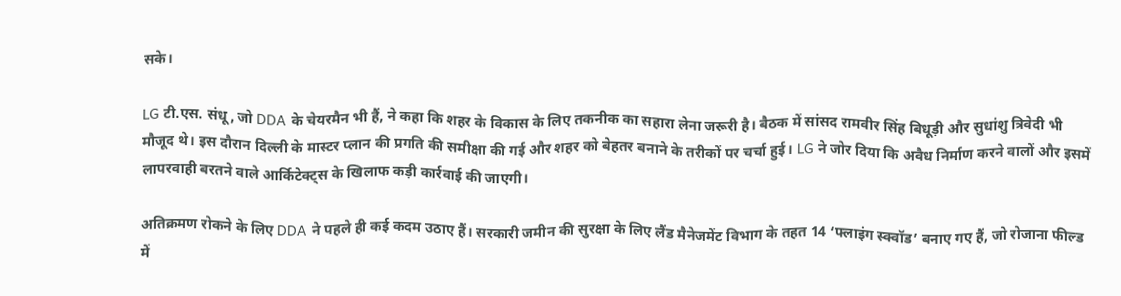सके।

LG टी.एस. संधू, जो DDA के चेयरमैन भी हैं, ने कहा कि शहर के विकास के लिए तकनीक का सहारा लेना जरूरी है। बैठक में सांसद रामवीर सिंह बिधूड़ी और सुधांशु त्रिवेदी भी मौजूद थे। इस दौरान दिल्ली के मास्टर प्लान की प्रगति की समीक्षा की गई और शहर को बेहतर बनाने के तरीकों पर चर्चा हुई। LG ने जोर दिया कि अवैध निर्माण करने वालों और इसमें लापरवाही बरतने वाले आर्किटेक्ट्स के खिलाफ कड़ी कार्रवाई की जाएगी।

अतिक्रमण रोकने के लिए DDA ने पहले ही कई कदम उठाए हैं। सरकारी जमीन की सुरक्षा के लिए लैंड मैनेजमेंट विभाग के तहत 14 ‘फ्लाइंग स्क्वॉड’ बनाए गए हैं, जो रोजाना फील्ड में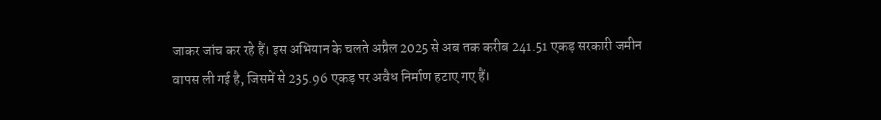जाकर जांच कर रहे हैं। इस अभियान के चलते अप्रैल 2025 से अब तक करीब 241.51 एकड़ सरकारी जमीन वापस ली गई है, जिसमें से 235.96 एकड़ पर अवैध निर्माण हटाए गए हैं।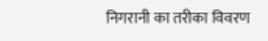निगरानी का तरीका विवरण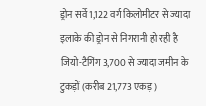ड्रोन सर्वे 1,122 वर्ग किलोमीटर से ज्यादा इलाके की ड्रोन से निगरानी हो रही है
जियो-टैगिंग 3,700 से ज्यादा जमीन के टुकड़ों (करीब 21,773 एकड़)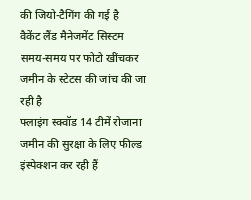की जियो-टैगिंग की गई है
वैकेंट लैंड मैनेजमेंट सिस्टम समय-समय पर फोटो खींचकर जमीन के स्टेटस की जांच की जा रही है
फ्लाइंग स्क्वॉड 14 टीमें रोजाना जमीन की सुरक्षा के लिए फील्ड इंस्पेक्शन कर रही हैं